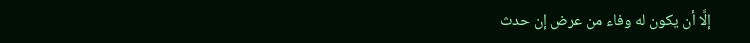إلَّا أن يكون له وفاء من عرض إن حدث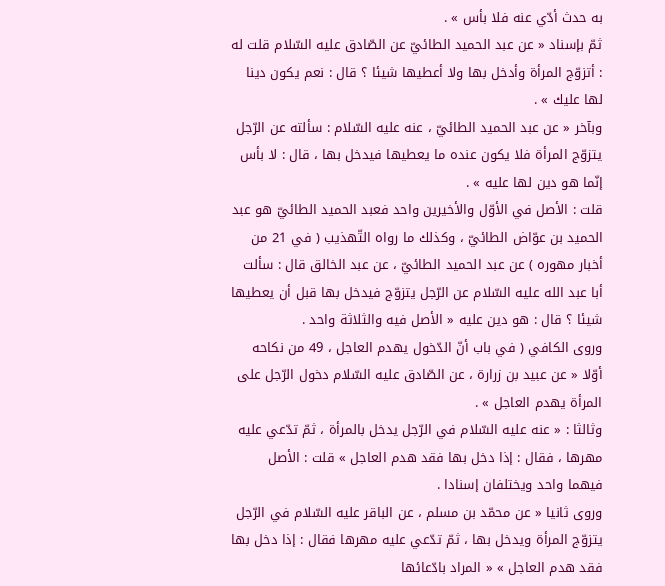به حدث أدّي عنه فلا بأس » .
ثمّ بإسناد « عن عبد الحميد الطائيّ عن الصّادق عليه السّلام قلت له : أتزوّج المرأة وأدخل بها ولا أعطيها شيئا ؟ قال : نعم يكون دينا لها عليك » .
وبآخر « عن عبد الحميد الطائيّ ، عنه عليه السّلام : سألته عن الرّجل يتزوّج المرأة فلا يكون عنده ما يعطيها فيدخل بها ، قال : لا بأس إنّما هو دين لها عليه » .
قلت : الأصل في الأوّل والأخيرين واحد فعبد الحميد الطائيّ هو عبد الحميد بن عوّاض الطائيّ ، وكذلك ما رواه التّهذيب ( في 21 من أخبار مهوره ) عن عبد الحميد الطائيّ ، عن عبد الخالق قال : سألت أبا عبد الله عليه السّلام عن الرّجل يتزوّج فيدخل بها قبل أن يعطيها شيئا ؟ قال : هو دين عليه « الأصل فيه والثلاثة واحد .
وروى الكافي ( في باب أنّ الدّخول يهدم العاجل ، 49 من نكاحه أوّلا « عن عبيد بن زرارة ، عن الصّادق عليه السّلام دخول الرّجل على المرأة يهدم العاجل » .
وثالثا : « عنه عليه السّلام في الرّجل يدخل بالمرأة ، ثمّ تدّعي عليه مهرها ، فقال : إذا دخل بها فقد هدم العاجل » قلت : الأصل فيهما واحد ويختلفان إسنادا .
وروى ثانيا « عن محمّد بن مسلم ، عن الباقر عليه السّلام في الرّجل يتزوّج المرأة ويدخل بها ، ثمّ تدّعي عليه مهرها فقال : إذا دخل بها فقد هدم العاجل » « المراد بادّعائها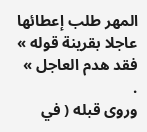المهر طلب إعطائها عاجلا بقرينة قوله » فقد هدم العاجل » .
وروى قبله ( في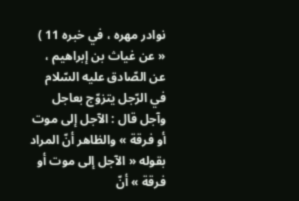نوادر مهره ، في خبره 11 ) « عن غياث بن إبراهيم ، عن الصّادق عليه السّلام في الرّجل يتزوّج بعاجل وآجل قال : الآجل إلى موت أو فرقة » والظاهر أنّ المراد بقوله « الآجل إلى موت أو فرقة » أنّ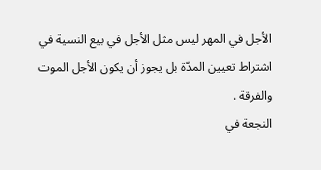الأجل في المهر ليس مثل الأجل في بيع النسية في اشتراط تعيين المدّة بل يجوز أن يكون الأجل الموت والفرقة .
النجعة في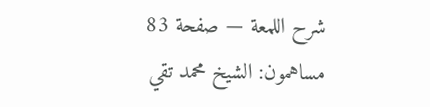شرح اللمعة — صفحة 83
مساهمون: الشيخ محمد تقي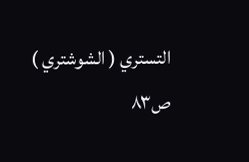التستري ( الشوشتري )
ص٨٣